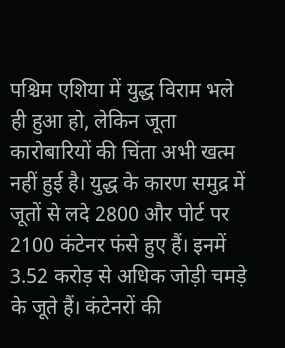पश्चिम एशिया में युद्ध विराम भले ही हुआ हो, लेकिन जूता कारोबारियों की चिंता अभी खत्म नहीं हुई है। युद्ध के कारण समुद्र में जूतों से लदे 2800 और पोर्ट पर 2100 कंटेनर फंसे हुए हैं। इनमें 3.52 करोड़ से अधिक जोड़ी चमड़े के जूते हैं। कंटेनरों की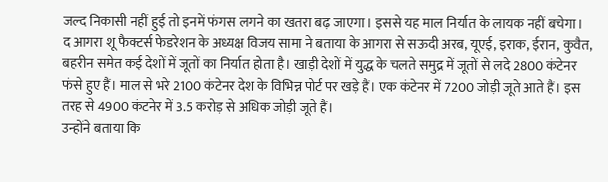जल्द निकासी नहीं हुई तो इनमें फंगस लगने का खतरा बढ़ जाएगा। इससे यह माल निर्यात के लायक नहीं बचेगा।
द आगरा शू फैक्टर्स फेडरेशन के अध्यक्ष विजय सामा ने बताया के आगरा से सऊदी अरब, यूएई, इराक, ईरान, कुवैत, बहरीन समेत कई देशों में जूतों का निर्यात होता है। खाड़ी देशों में युद्ध के चलते समुद्र में जूतों से लदे 2800 कंटेनर फंसे हुए हैं। माल से भरे 2100 कंटेनर देश के विभिन्न पोर्ट पर खड़े हैं। एक कंटेनर में 7200 जोड़ी जूते आते हैं। इस तरह से 4900 कंटनेर में 3.5 करोड़ से अधिक जोड़ी जूते हैं।
उन्होंने बताया कि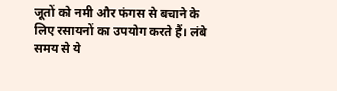जूतों को नमी और फंगस से बचाने के लिए रसायनों का उपयोग करते हैं। लंबे समय से ये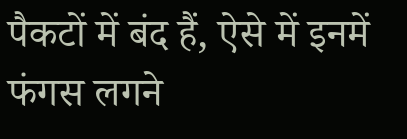पैकटों में बंद हैं, ऐसे में इनमें फंगस लगने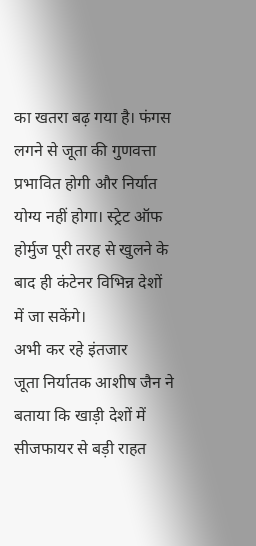का खतरा बढ़ गया है। फंगस लगने से जूता की गुणवत्ता प्रभावित होगी और निर्यात योग्य नहीं होगा। स्ट्रेट ऑफ होर्मुज पूरी तरह से खुलने के बाद ही कंटेनर विभिन्न देशों में जा सकेंगे।
अभी कर रहे इंतजार
जूता निर्यातक आशीष जैन ने बताया कि खाड़ी देशों में सीजफायर से बड़ी राहत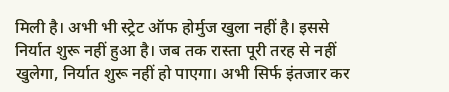मिली है। अभी भी स्ट्रेट ऑफ होर्मुज खुला नहीं है। इससे निर्यात शुरू नहीं हुआ है। जब तक रास्ता पूरी तरह से नहीं खुलेगा, निर्यात शुरू नहीं हो पाएगा। अभी सिर्फ इंतजार कर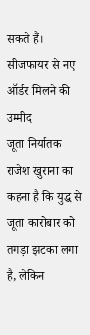सकते हैं।
सीजफायर से नए ऑर्डर मिलने की उम्मीद
जूता निर्यातक राजेश खुराना का कहना है कि युद्ध से जूता कारोबार को तगड़ा झटका लगा है, लेकिन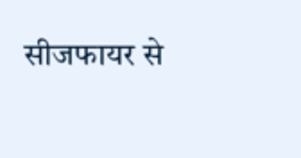सीजफायर से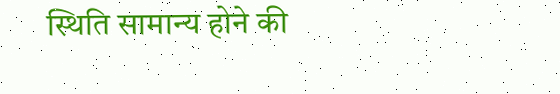स्थिति सामान्य होने की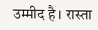उम्मीद है। रास्ता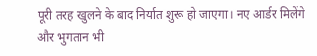पूरी तरह खुलने के बाद निर्यात शुरू हो जाएगा। नए आर्डर मिलेंगे और भुगतान भी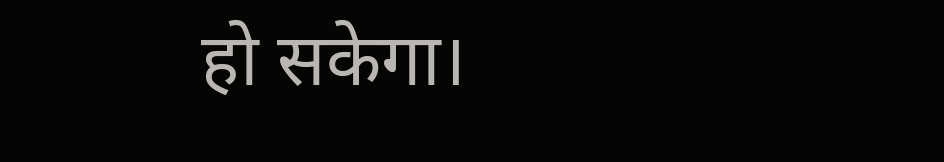हो सकेगा।